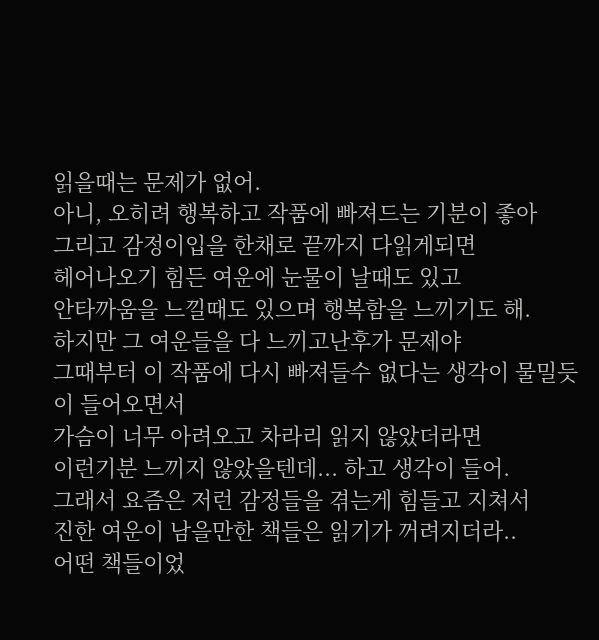읽을때는 문제가 없어.
아니, 오히려 행복하고 작품에 빠져드는 기분이 좋아
그리고 감정이입을 한채로 끝까지 다읽게되면
헤어나오기 힘든 여운에 눈물이 날때도 있고
안타까움을 느낄때도 있으며 행복함을 느끼기도 해.
하지만 그 여운들을 다 느끼고난후가 문제야
그때부터 이 작품에 다시 빠져들수 없다는 생각이 물밀듯이 들어오면서
가슴이 너무 아려오고 차라리 읽지 않았더라면
이런기분 느끼지 않았을텐데... 하고 생각이 들어.
그래서 요즘은 저런 감정들을 겪는게 힘들고 지쳐서
진한 여운이 남을만한 책들은 읽기가 꺼려지더라..
어떤 책들이었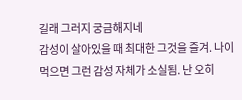길래 그러지 궁금해지네
감성이 살아있을 때 최대한 그것을 즐겨. 나이먹으면 그런 감성 자체가 소실됨. 난 오히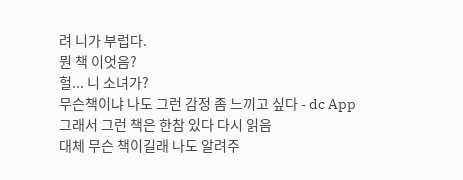려 니가 부럽다.
뭔 책 이엇음?
헐... 니 소녀가?
무슨책이냐 나도 그런 감정 좀 느끼고 싶다 - dc App
그래서 그런 책은 한참 있다 다시 읽음
대체 무슨 책이길래 나도 알려주